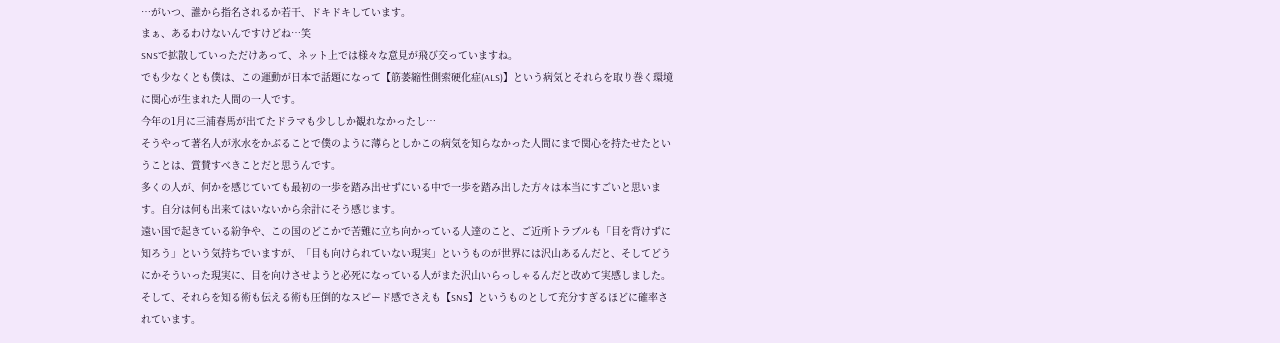…がいつ、誰から指名されるか若干、ドキドキしています。
まぁ、あるわけないんですけどね…笑
SNSで拡散していっただけあって、ネット上では様々な意見が飛び交っていますね。
でも少なくとも僕は、この運動が日本で話題になって【筋萎縮性側索硬化症(ALS)】という病気とそれらを取り巻く環境に関心が生まれた人間の一人です。
今年の1月に三浦春馬が出てたドラマも少ししか観れなかったし…
そうやって著名人が氷水をかぶることで僕のように薄らとしかこの病気を知らなかった人間にまで関心を持たせたということは、賞賛すべきことだと思うんです。
多くの人が、何かを感じていても最初の一歩を踏み出せずにいる中で一歩を踏み出した方々は本当にすごいと思います。自分は何も出来てはいないから余計にそう感じます。
遠い国で起きている紛争や、この国のどこかで苦難に立ち向かっている人達のこと、ご近所トラブルも「目を背けずに知ろう」という気持ちでいますが、「目も向けられていない現実」というものが世界には沢山あるんだと、そしてどうにかそういった現実に、目を向けさせようと必死になっている人がまた沢山いらっしゃるんだと改めて実感しました。
そして、それらを知る術も伝える術も圧倒的なスピード感でさえも【SNS】というものとして充分すぎるほどに確率されています。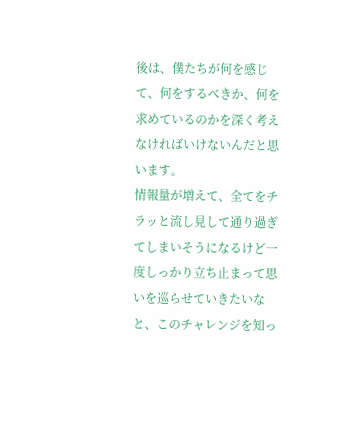後は、僕たちが何を感じて、何をするべきか、何を求めているのかを深く考えなければいけないんだと思います。
情報量が増えて、全てをチラッと流し見して通り過ぎてしまいそうになるけど一度しっかり立ち止まって思いを巡らせていきたいなと、このチャレンジを知っ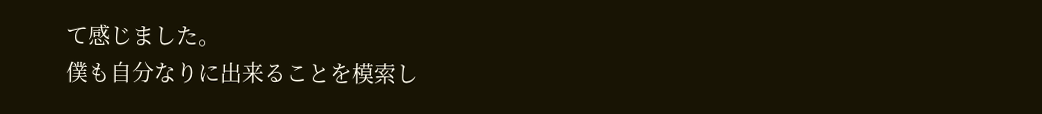て感じました。
僕も自分なりに出来ることを模索し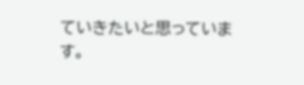ていきたいと思っています。